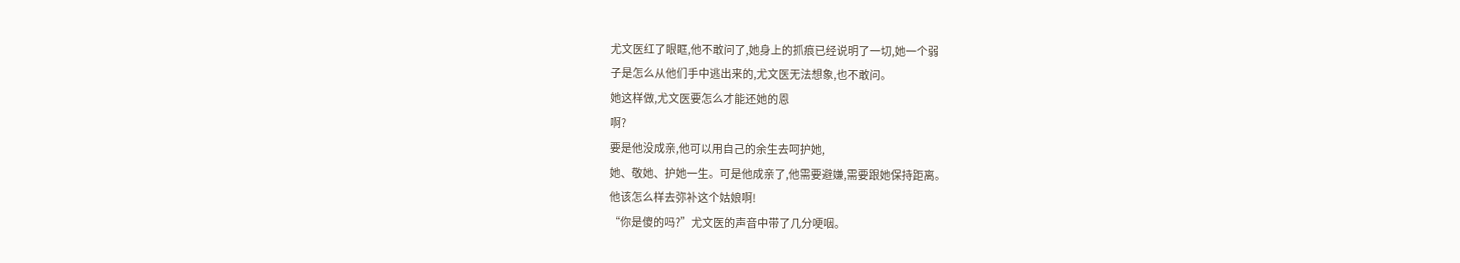尤文医红了眼眶,他不敢问了,她身上的抓痕已经说明了一切,她一个弱
子是怎么从他们手中逃出来的,尤文医无法想象,也不敢问。
她这样做,尤文医要怎么才能还她的恩
啊?
要是他没成亲,他可以用自己的余生去呵护她,
她、敬她、护她一生。可是他成亲了,他需要避嫌,需要跟她保持距离。
他该怎么样去弥补这个姑娘啊!
“你是傻的吗?”尤文医的声音中带了几分哽咽。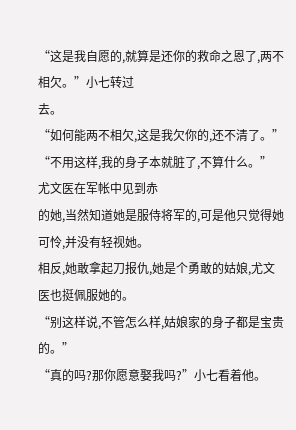“这是我自愿的,就算是还你的救命之恩了,两不相欠。”小七转过
去。
“如何能两不相欠,这是我欠你的,还不清了。”
“不用这样,我的身子本就脏了,不算什么。”
尤文医在军帐中见到赤
的她,当然知道她是服侍将军的,可是他只觉得她可怜,并没有轻视她。
相反,她敢拿起刀报仇,她是个勇敢的姑娘,尤文医也挺佩服她的。
“别这样说,不管怎么样,姑娘家的身子都是宝贵的。”
“真的吗?那你愿意娶我吗?”小七看着他。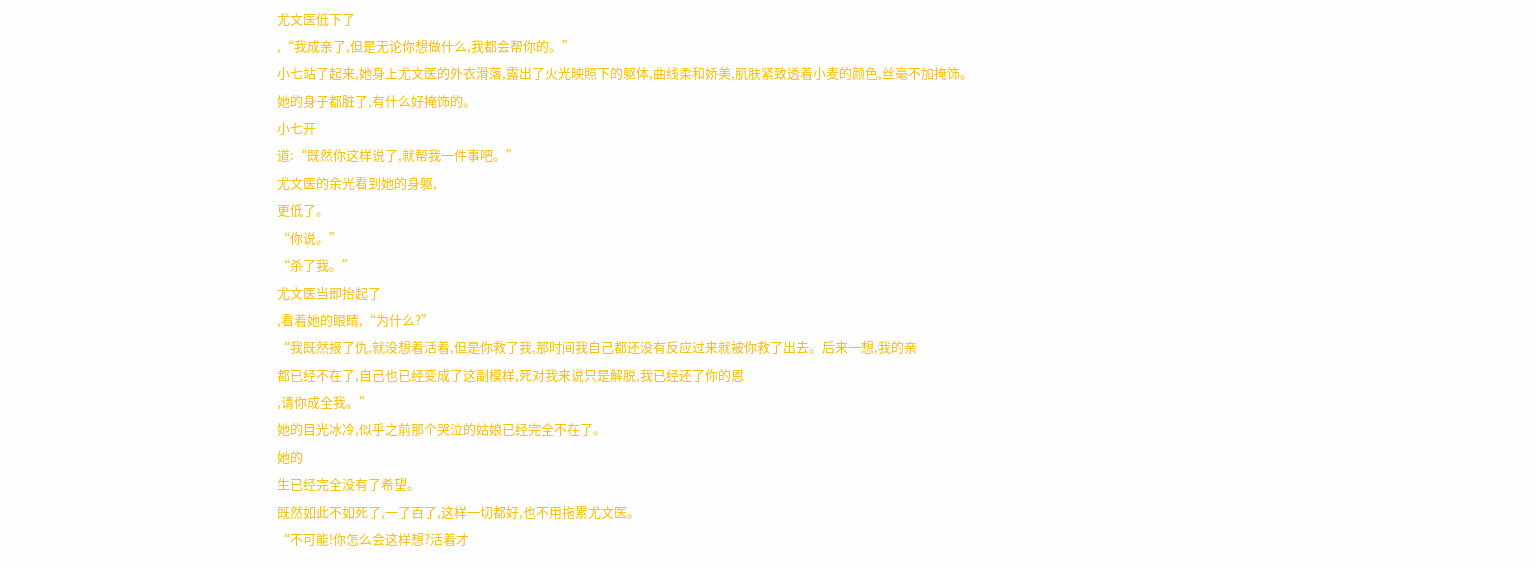尤文医低下了
,“我成亲了,但是无论你想做什么,我都会帮你的。”
小七站了起来,她身上尤文医的外衣滑落,露出了火光映照下的躯体,曲线柔和娇美,肌肤紧致透着小麦的颜色,丝毫不加掩饰。
她的身子都脏了,有什么好掩饰的。
小七开
道:“既然你这样说了,就帮我一件事吧。”
尤文医的余光看到她的身躯,
更低了。
“你说。”
“杀了我。”
尤文医当即抬起了
,看着她的眼睛,“为什么?”
“我既然报了仇,就没想着活着,但是你救了我,那时间我自己都还没有反应过来就被你救了出去。后来一想,我的亲
都已经不在了,自己也已经变成了这副模样,死对我来说只是解脱,我已经还了你的恩
,请你成全我。”
她的目光冰冷,似乎之前那个哭泣的姑娘已经完全不在了。
她的
生已经完全没有了希望。
既然如此不如死了,一了百了,这样一切都好,也不用拖累尤文医。
“不可能!你怎么会这样想?活着才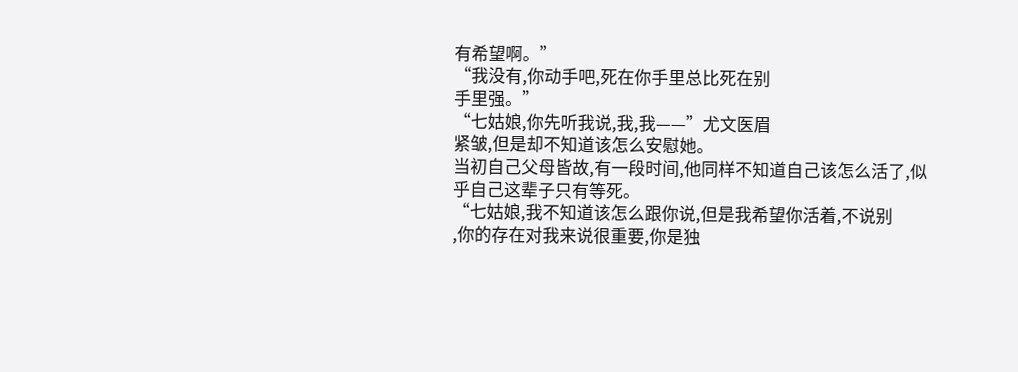有希望啊。”
“我没有,你动手吧,死在你手里总比死在别
手里强。”
“七姑娘,你先听我说,我,我——”尤文医眉
紧皱,但是却不知道该怎么安慰她。
当初自己父母皆故,有一段时间,他同样不知道自己该怎么活了,似乎自己这辈子只有等死。
“七姑娘,我不知道该怎么跟你说,但是我希望你活着,不说别
,你的存在对我来说很重要,你是独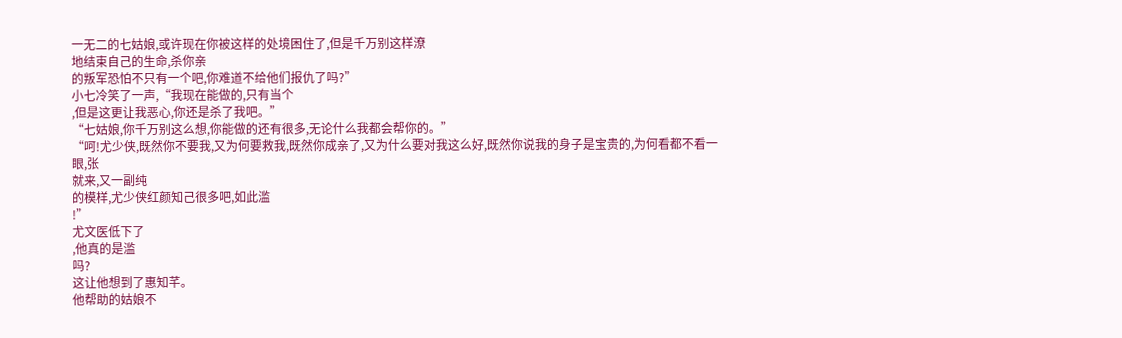一无二的七姑娘,或许现在你被这样的处境困住了,但是千万别这样潦
地结束自己的生命,杀你亲
的叛军恐怕不只有一个吧,你难道不给他们报仇了吗?”
小七冷笑了一声,“我现在能做的,只有当个
,但是这更让我恶心,你还是杀了我吧。”
“七姑娘,你千万别这么想,你能做的还有很多,无论什么我都会帮你的。”
“呵!尤少侠,既然你不要我,又为何要救我,既然你成亲了,又为什么要对我这么好,既然你说我的身子是宝贵的,为何看都不看一眼,张
就来,又一副纯
的模样,尤少侠红颜知己很多吧,如此滥
!”
尤文医低下了
,他真的是滥
吗?
这让他想到了惠知芊。
他帮助的姑娘不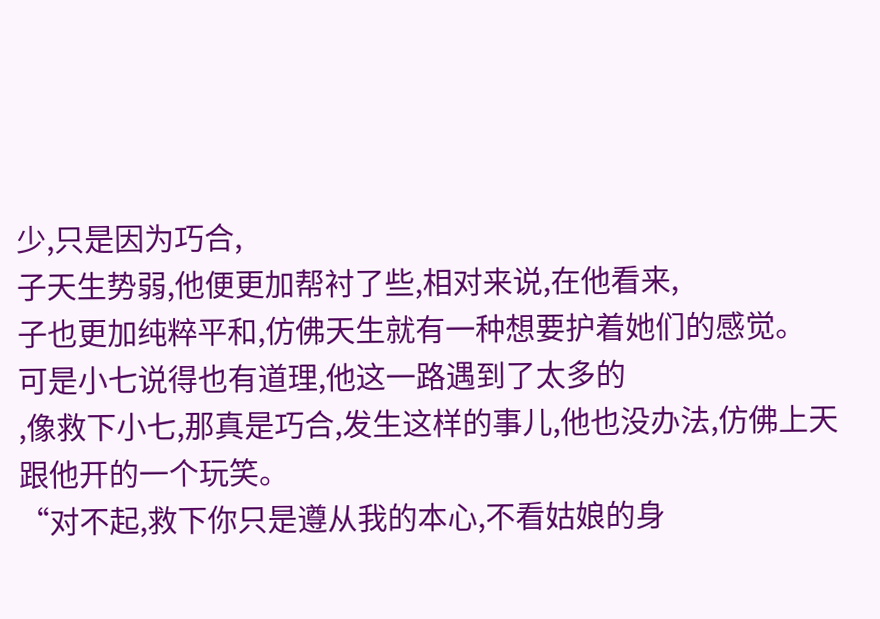少,只是因为巧合,
子天生势弱,他便更加帮衬了些,相对来说,在他看来,
子也更加纯粹平和,仿佛天生就有一种想要护着她们的感觉。
可是小七说得也有道理,他这一路遇到了太多的
,像救下小七,那真是巧合,发生这样的事儿,他也没办法,仿佛上天跟他开的一个玩笑。
“对不起,救下你只是遵从我的本心,不看姑娘的身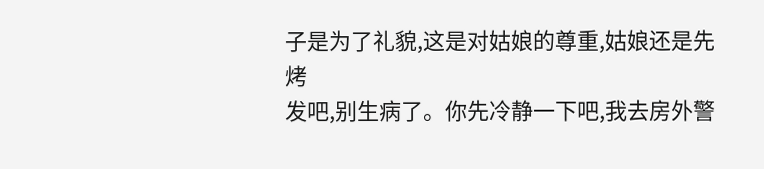子是为了礼貌,这是对姑娘的尊重,姑娘还是先烤
发吧,别生病了。你先冷静一下吧,我去房外警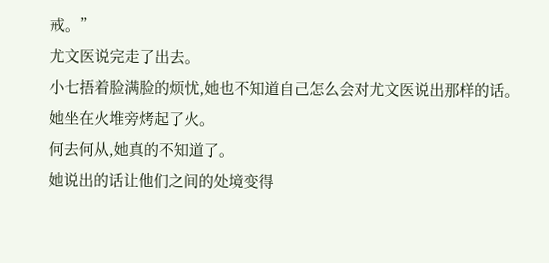戒。”
尤文医说完走了出去。
小七捂着脸满脸的烦忧,她也不知道自己怎么会对尤文医说出那样的话。
她坐在火堆旁烤起了火。
何去何从,她真的不知道了。
她说出的话让他们之间的处境变得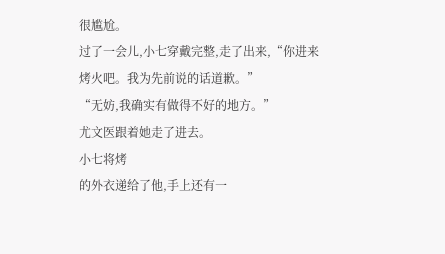很尴尬。
过了一会儿,小七穿戴完整,走了出来,“你进来烤火吧。我为先前说的话道歉。”
“无妨,我确实有做得不好的地方。”
尤文医跟着她走了进去。
小七将烤
的外衣递给了他,手上还有一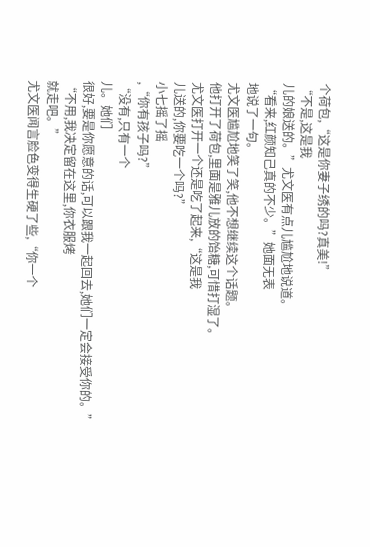个荷包,“这是你妻子绣的吗?真美!”
“不是,这是我
儿的娘送的。”尤文医有点儿尴尬地说道。
“看来,红颜知己真的不少。”她面无表
地说了一句。
尤文医尴尬地笑了笑,他不想继续这个话题。
他打开了荷包,里面是雅儿放的饴糖,可惜打湿了。
尤文医打开一个还是吃了起来,“这是我
儿送的,你要吃一个吗?”
小七摇了摇
,“你有孩子吗?”
“没有,只有一个
儿。她们
很好,要是你愿意的话,可以跟我一起回去,她们一定会接受你的。”
“不用,我决定留在这里,你衣服烤
就走吧。”
尤文医闻言脸色变得生硬了些,“你一个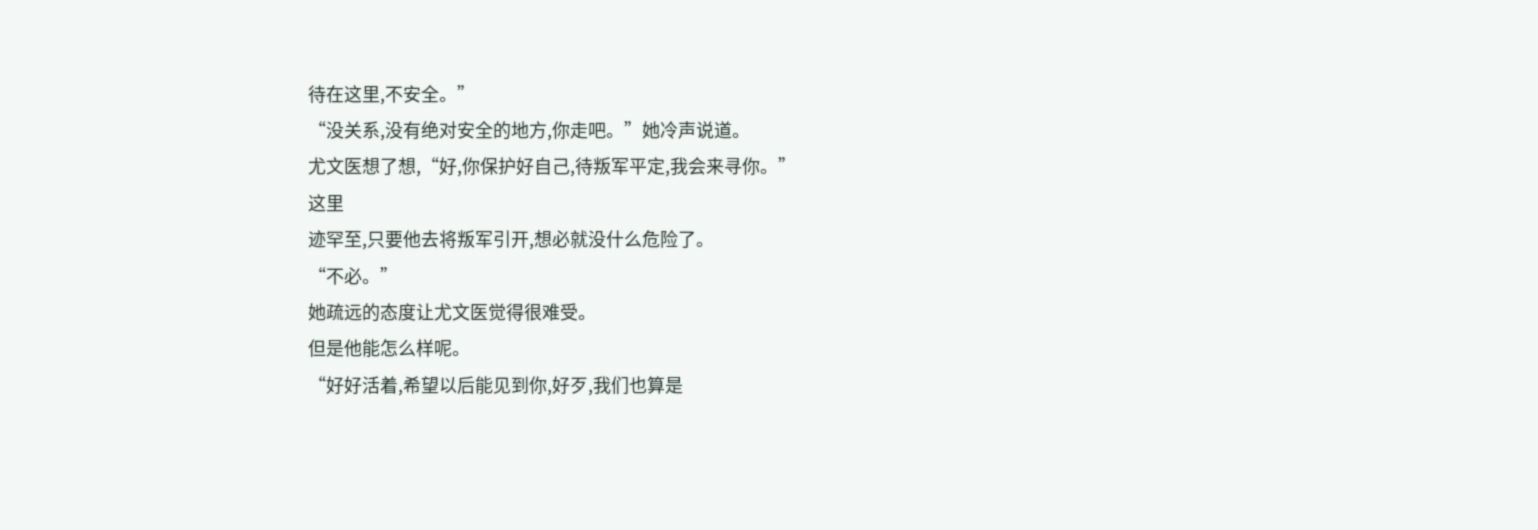待在这里,不安全。”
“没关系,没有绝对安全的地方,你走吧。”她冷声说道。
尤文医想了想,“好,你保护好自己,待叛军平定,我会来寻你。”
这里
迹罕至,只要他去将叛军引开,想必就没什么危险了。
“不必。”
她疏远的态度让尤文医觉得很难受。
但是他能怎么样呢。
“好好活着,希望以后能见到你,好歹,我们也算是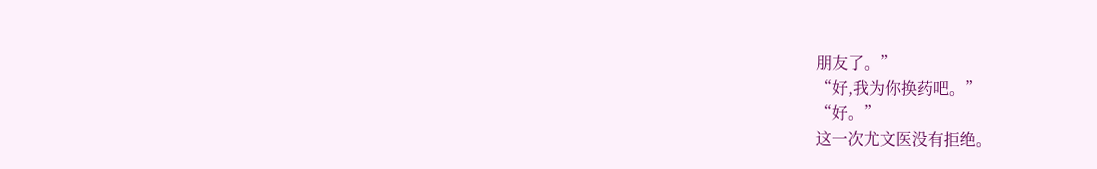朋友了。”
“好,我为你换药吧。”
“好。”
这一次尤文医没有拒绝。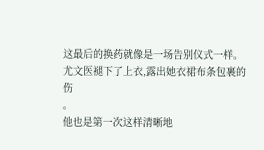这最后的换药就像是一场告别仪式一样。
尤文医褪下了上衣,露出她衣裙布条包裹的伤
。
他也是第一次这样清晰地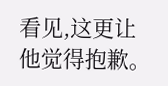看见,这更让他觉得抱歉。